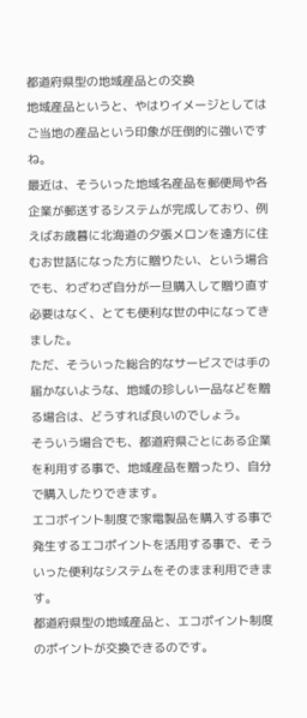都道府県型の地域産品との交換
地域産品というと、やはりイメージとしてはご当地の産品という印象が圧倒的に強いですね。
最近は、そういった地域名産品を郵便局や各企業が郵送するシステムが完成しており、例えばお歳暮に北海道の夕張メロンを遠方に住むお世話になった方に贈りたい、という場合でも、わざわざ自分が一旦購入して贈り直す必要はなく、とても便利な世の中になってきました。
ただ、そういった総合的なサービスでは手の届かないような、地域の珍しい一品などを贈る場合は、どうすれば良いのでしょう。
そういう場合でも、都道府県ごとにある企業を利用する事で、地域産品を贈ったり、自分で購入したりできます。
エコポイント制度で家電製品を購入する事で発生するエコポイントを活用する事で、そういった便利なシステムをそのまま利用できます。
都道府県型の地域産品と、エコポイント制度のポイントが交換できるのです。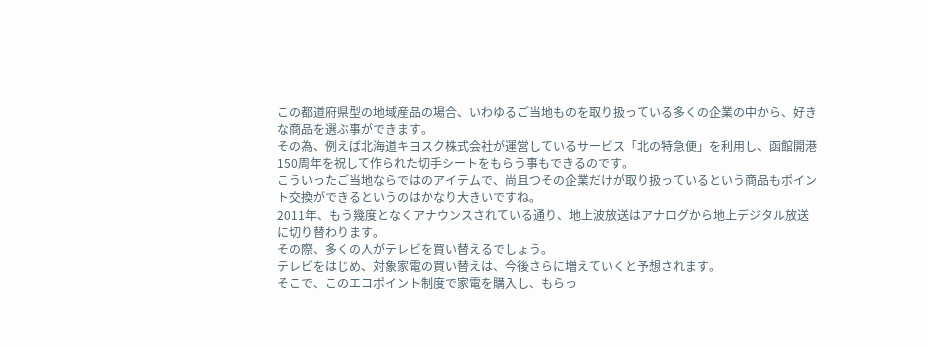この都道府県型の地域産品の場合、いわゆるご当地ものを取り扱っている多くの企業の中から、好きな商品を選ぶ事ができます。
その為、例えば北海道キヨスク株式会社が運営しているサービス「北の特急便」を利用し、函館開港150周年を祝して作られた切手シートをもらう事もできるのです。
こういったご当地ならではのアイテムで、尚且つその企業だけが取り扱っているという商品もポイント交換ができるというのはかなり大きいですね。
2011年、もう幾度となくアナウンスされている通り、地上波放送はアナログから地上デジタル放送に切り替わります。
その際、多くの人がテレビを買い替えるでしょう。
テレビをはじめ、対象家電の買い替えは、今後さらに増えていくと予想されます。
そこで、このエコポイント制度で家電を購入し、もらっ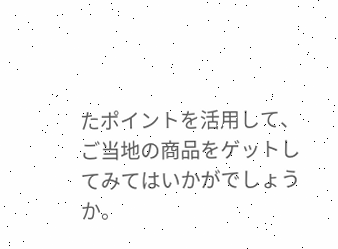たポイントを活用して、ご当地の商品をゲットしてみてはいかがでしょうか。